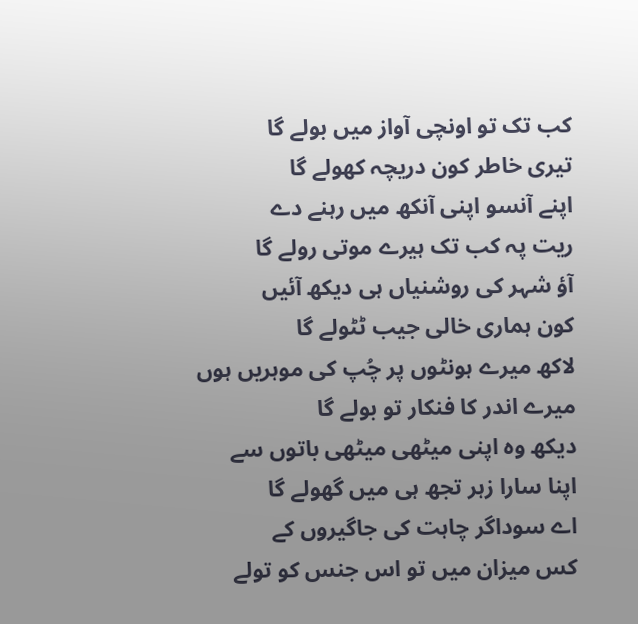کب تک تو اونچی آواز میں بولے گا
تیری خاطر کون دریچہ کھولے گا
اپنے آنسو اپنی آنکھ میں رہنے دے
ریت پہ کب تک ہیرے موتی رولے گا
آؤ شہر کی روشنیاں ہی دیکھ آئیں
کون ہماری خالی جیب ٹٹولے گا
لاکھ میرے ہونٹوں پر چُپ کی موہریں ہوں
میرے اندر کا فنکار تو بولے گا
دیکھ وہ اپنی میٹھی میٹھی باتوں سے
اپنا سارا زہر تجھ ہی میں گھولے گا
اے سوداگر چاہت کی جاگیروں کے
کس میزان میں تو اس جنس کو تولے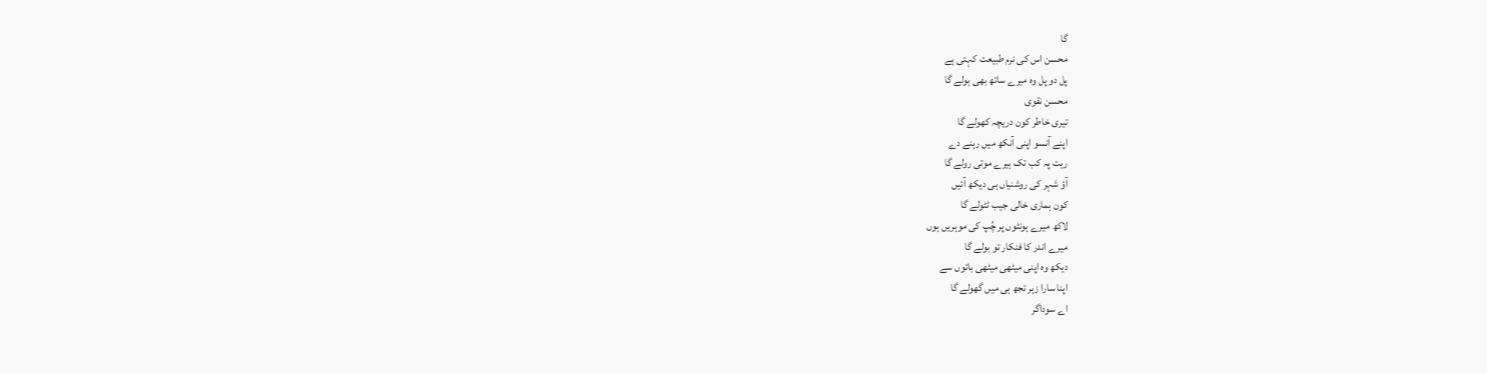گا
محسن اس کی نرم طبیعت کہتی ہے
پل دو پل وہ میرے ساتھ بھی ہولے گا
محسن نقوی
تیری خاطر کون دریچہ کھولے گا
اپنے آنسو اپنی آنکھ میں رہنے دے
ریت پہ کب تک ہیرے موتی رولے گا
آؤ شہر کی روشنیاں ہی دیکھ آئیں
کون ہماری خالی جیب ٹٹولے گا
لاکھ میرے ہونٹوں پر چُپ کی موہریں ہوں
میرے اندر کا فنکار تو بولے گا
دیکھ وہ اپنی میٹھی میٹھی باتوں سے
اپنا سارا زہر تجھ ہی میں گھولے گا
اے سوداگر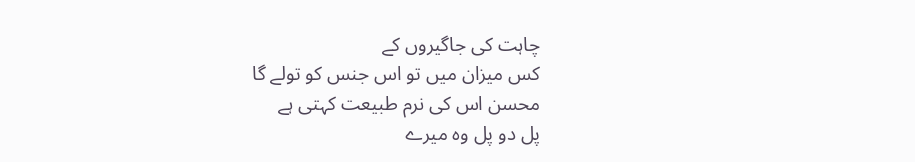چاہت کی جاگیروں کے
کس میزان میں تو اس جنس کو تولے گا
محسن اس کی نرم طبیعت کہتی ہے
پل دو پل وہ میرے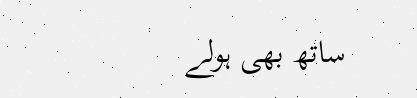ساتھ بھی ہولے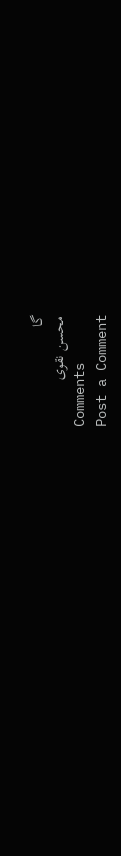گا
محسن نقوی
Comments
Post a Comment